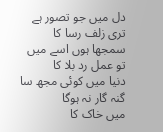دل میں جو تصور ہے تری زلف رسا کا
سمجھا ہوں اسے میں تو عمل رد بلا کا
دنیا میں کوئی مجھ سا گنہ گار نہ ہوگا
میں خاک کا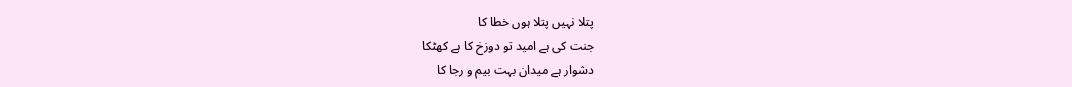پتلا نہیں پتلا ہوں خطا کا
جنت کی ہے امید تو دوزخ کا ہے کھٹکا
دشوار ہے میدان بہت بیم و رجا کا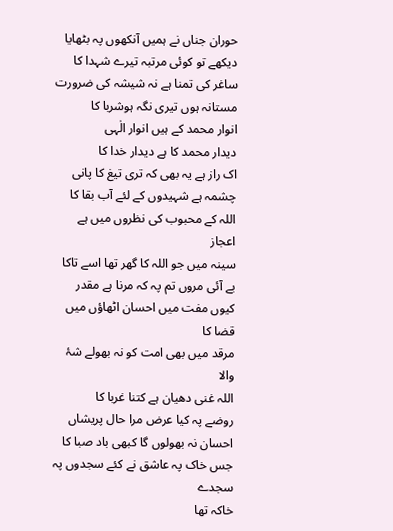حوران جناں نے ہمیں آنکھوں پہ بٹھایا
دیکھے تو کوئی مرتبہ تیرے شہدا کا
ساغر کی تمنا ہے نہ شیشہ کی ضرورت
مستانہ ہوں تیری نگہ ہوشربا کا
انوار محمد کے ہیں انوار الٰہی
دیدار محمد کا ہے دیدار خدا کا
اک راز ہے یہ بھی کہ تری تیغ کا پانی
چشمہ ہے شہیدوں کے لئے آب بقا کا
اللہ کے محبوب کی نظروں میں ہے اعجاز
سینہ میں جو اللہ کا گھر تھا اسے تاکا
بے آئی مروں تم پہ کہ مرنا ہے مقدر
کیوں مفت میں احسان اٹھاؤں میں قضا کا
مرقد میں بھی امت کو نہ بھولے شۂ والا
اللہ غنی دھیان ہے کتنا غربا کا
روضے پہ کیا عرض مرا حال پریشاں
احسان نہ بھولوں گا کبھی باد صبا کا
جس خاک پہ عاشق نے کئے سجدوں پہ سجدے
خاکہ تھا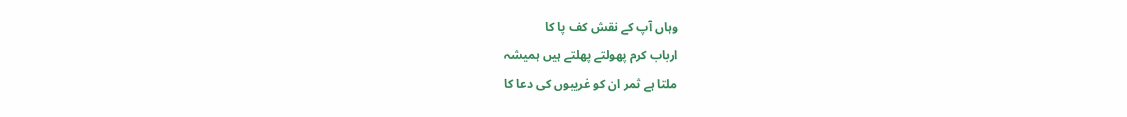وہاں آپ کے نقش کف پا کا
ارباب کرم پھولتے پھلتے ہیں ہمیشہ
ملتا ہے ثمر ان کو غریبوں کی دعا کا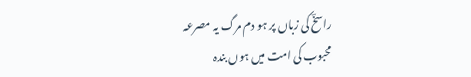راسخؔ کی زباں پر ہو دم مرگ یہ مصرعہ
محبوب کی امت میں ہوں بندہ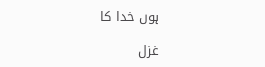ہوں خدا کا

غزل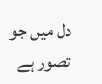دل میں جو تصور ہے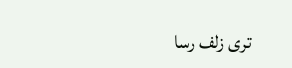تری زلف رسا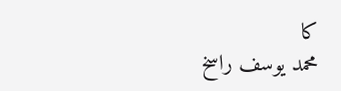کا
محمد یوسف راسخ